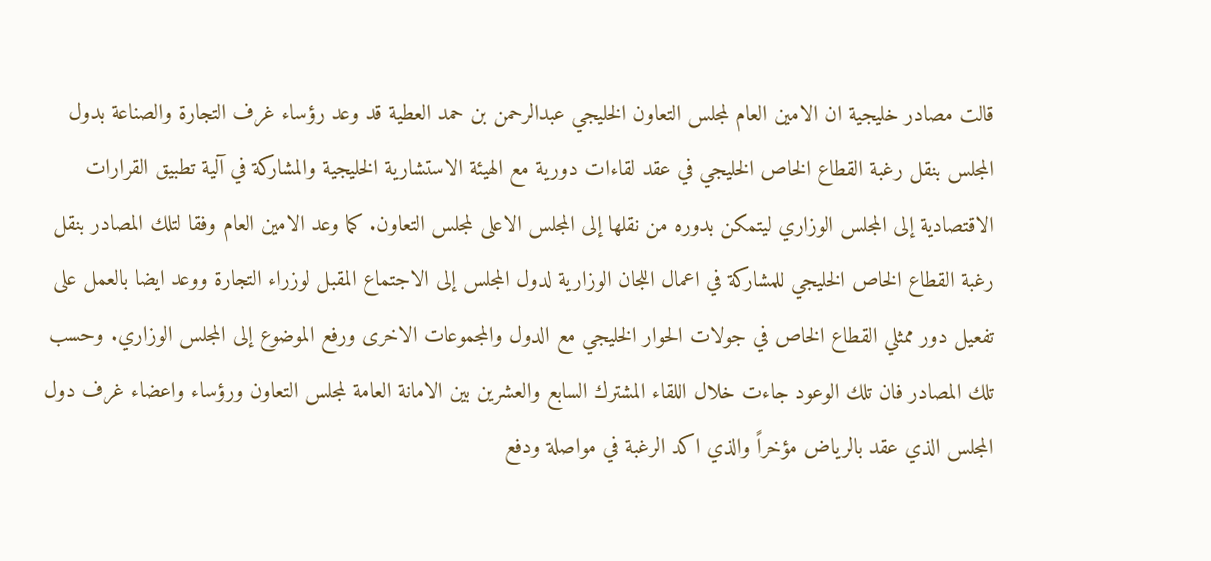قالت مصادر خليجية ان الامين العام لمجلس التعاون الخليجي عبدالرحمن بن حمد العطية قد وعد رؤساء غرف التجارة والصناعة بدول المجلس بنقل رغبة القطاع الخاص الخليجي في عقد لقاءات دورية مع الهيئة الاستشارية الخليجية والمشاركة في آلية تطبيق القرارات الاقتصادية إلى المجلس الوزاري ليتمكن بدوره من نقلها إلى المجلس الاعلى لمجلس التعاون. كما وعد الامين العام وفقا لتلك المصادر بنقل رغبة القطاع الخاص الخليجي للمشاركة في اعمال اللجان الوزارية لدول المجلس إلى الاجتماع المقبل لوزراء التجارة ووعد ايضا بالعمل على تفعيل دور ممثلي القطاع الخاص في جولات الحوار الخليجي مع الدول والمجموعات الاخرى ورفع الموضوع إلى المجلس الوزاري. وحسب تلك المصادر فان تلك الوعود جاءت خلال اللقاء المشترك السابع والعشرين بين الامانة العامة لمجلس التعاون ورؤساء واعضاء غرف دول المجلس الذي عقد بالرياض مؤخراً والذي اكد الرغبة في مواصلة ودفع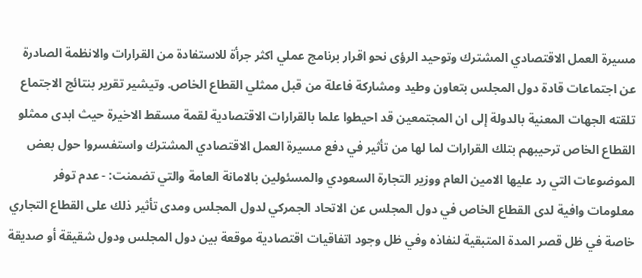مسيرة العمل الاقتصادي المشترك وتوحيد الرؤى نحو اقرار برنامج عملي اكثر جرأة للاستفادة من القرارات والانظمة الصادرة عن اجتماعات قادة دول المجلس بتعاون وطيد ومشاركة فاعلة من قبل ممثلي القطاع الخاص. وتيشير تقرير بنتائج الاجتماع تلقته الجهات المعنية بالدولة إلى ان المجتمعين قد احيطوا علما بالقرارات الاقتصادية لقمة مسقط الاخيرة حيث ابدى ممثلو القطاع الخاص ترحيبهم بتلك القرارات لما لها من تأثير في دفع مسيرة العمل الاقتصادي المشترك واستفسروا حول بعض الموضوعات التي رد عليها الامين العام ووزير التجارة السعودي والمسئولين بالامانة العامة والتي تضمنت: - عدم توفر معلومات وافية لدى القطاع الخاص في دول المجلس عن الاتحاد الجمركي لدول المجلس ومدى تأثير ذلك على القطاع التجاري خاصة في ظل قصر المدة المتبقية لنفاذه وفي ظل وجود اتفاقيات اقتصادية موقعة بين دول المجلس ودول شقيقة أو صديقة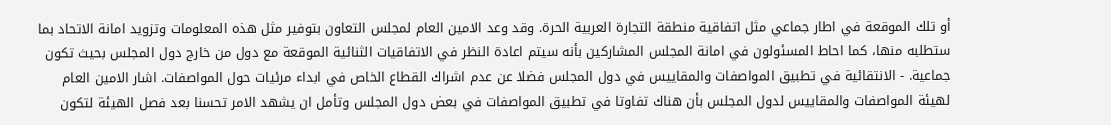أو تلك الموقعة في اطار جماعي مثل اتفاقية منطقة التجارة العربية الحرة. وقد وعد الامين العام لمجلس التعاون بتوفير مثل هذه المعلومات وتزويد امانة الاتحاد بما ستطلبه منها، كما احاط المسئولون في امانة المجلس المشاركين بأنه سيتم اعادة النظر في الاتفاقيات الثنائية الموقعة مع دول من خارج دول المجلس بحيث تكون جماعية. - الانتقائية في تطبيق المواصفات والمقاييس في دول المجلس فضلا عن عدم اشراك القطاع الخاص في ابداء مرئيات حول المواصفات. اشار الامين العام لهيئة المواصفات والمقاييس لدول المجلس بأن هناك تفاوتا في تطبيق المواصفات في بعض دول المجلس وتأمل ان يشهد الامر تحسنا بعد فصل الهيئة لتكون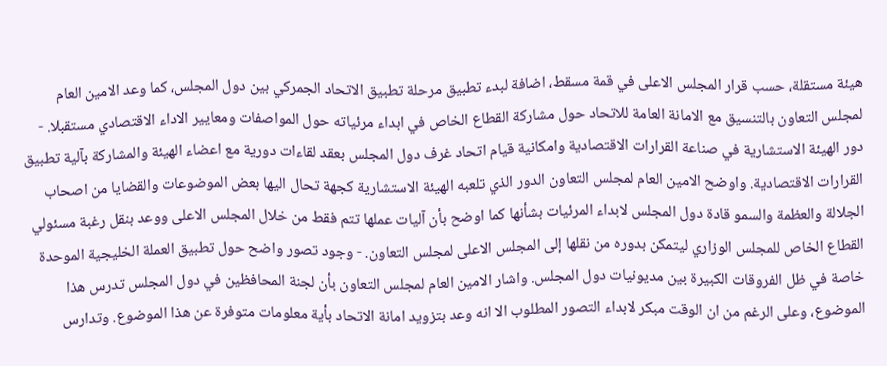هيئة مستقلة، حسب قرار المجلس الاعلى في قمة مسقط، اضافة لبدء تطبيق مرحلة تطبيق الاتحاد الجمركي بين دول المجلس، كما وعد الامين العام لمجلس التعاون بالتنسيق مع الامانة العامة للاتحاد حول مشاركة القطاع الخاص في ابداء مرئياته حول المواصفات ومعايير الاداء الاقتصادي مستقبلا. - دور الهيئة الاستشارية في صناعة القرارات الاقتصادية وامكانية قيام اتحاد غرف دول المجلس بعقد لقاءات دورية مع اعضاء الهيئة والمشاركة بآلية تطبيق القرارات الاقتصادية. واوضح الامين العام لمجلس التعاون الدور الذي تلعبه الهيئة الاستشارية كجهة تحال اليها بعض الموضوعات والقضايا من اصحاب الجلالة والعظمة والسمو قادة دول المجلس لابداء المرئيات بشأنها كما اوضح بأن آليات عملها تتم فقط من خلال المجلس الاعلى ووعد بنقل رغبة مسئولي القطاع الخاص للمجلس الوزاري ليتمكن بدوره من نقلها إلى المجلس الاعلى لمجلس التعاون. - وجود تصور واضح حول تطبيق العملة الخليجية الموحدة خاصة في ظل الفروقات الكبيرة بين مديونيات دول المجلس. واشار الامين العام لمجلس التعاون بأن لجنة المحافظين في دول المجلس تدرس هذا الموضوع، وعلى الرغم من ان الوقت مبكر لابداء التصور المطلوب الا انه وعد بتزويد امانة الاتحاد بأية معلومات متوفرة عن هذا الموضوع. وتدارس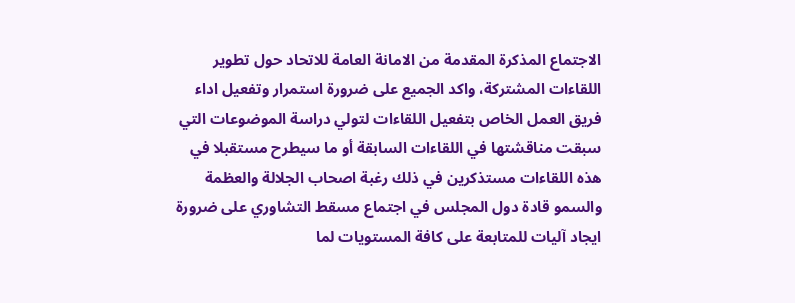الاجتماع المذكرة المقدمة من الامانة العامة للاتحاد حول تطوير اللقاءات المشتركة، واكد الجميع على ضرورة استمرار وتفعيل اداء فريق العمل الخاص بتفعيل اللقاءات لتولي دراسة الموضوعات التي سبقت مناقشتها في اللقاءات السابقة أو ما سيطرح مستقبلا في هذه اللقاءات مستذكرين في ذلك رغبة اصحاب الجلالة والعظمة والسمو قادة دول المجلس في اجتماع مسقط التشاوري على ضرورة ايجاد آليات للمتابعة على كافة المستويات لما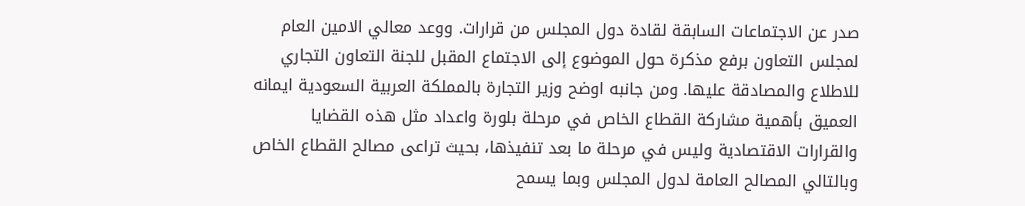صدر عن الاجتماعات السابقة لقادة دول المجلس من قرارات. ووعد معالي الامين العام لمجلس التعاون برفع مذكرة حول الموضوع إلى الاجتماع المقبل للجنة التعاون التجاري للاطلاع والمصادقة عليها. ومن جانبه اوضح وزير التجارة بالمملكة العربية السعودية ايمانه العميق بأهمية مشاركة القطاع الخاص في مرحلة بلورة واعداد مثل هذه القضايا والقرارات الاقتصادية وليس في مرحلة ما بعد تنفيذها، بحيث تراعى مصالح القطاع الخاص وبالتالي المصالح العامة لدول المجلس وبما يسمح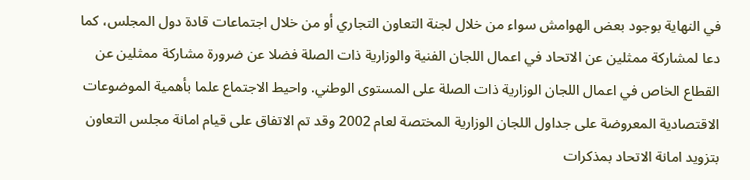في النهاية بوجود بعض الهوامش سواء من خلال لجنة التعاون التجاري أو من خلال اجتماعات قادة دول المجلس، كما دعا لمشاركة ممثلين عن الاتحاد في اعمال اللجان الفنية والوزارية ذات الصلة فضلا عن ضرورة مشاركة ممثلين عن القطاع الخاص في اعمال اللجان الوزارية ذات الصلة على المستوى الوطني. واحيط الاجتماع علما بأهمية الموضوعات الاقتصادية المعروضة على جداول اللجان الوزارية المختصة لعام 2002 وقد تم الاتفاق على قيام امانة مجلس التعاون بتزويد امانة الاتحاد بمذكرات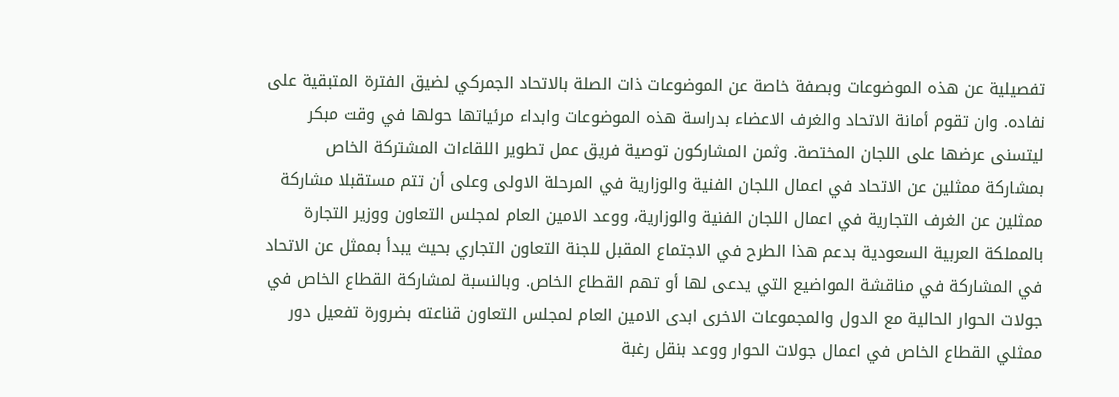تفصيلية عن هذه الموضوعات وبصفة خاصة عن الموضوعات ذات الصلة بالاتحاد الجمركي لضيق الفترة المتبقية على نفاده. وان تقوم أمانة الاتحاد والغرف الاعضاء بدراسة هذه الموضوعات وابداء مرئياتها حولها في وقت مبكر ليتسنى عرضها على اللجان المختصة. وثمن المشاركون توصية فريق عمل تطوير اللقاءات المشتركة الخاص بمشاركة ممثلين عن الاتحاد في اعمال اللجان الفنية والوزارية في المرحلة الاولى وعلى أن تتم مستقبلا مشاركة ممثلين عن الغرف التجارية في اعمال اللجان الفنية والوزارية، ووعد الامين العام لمجلس التعاون ووزير التجارة بالمملكة العربية السعودية بدعم هذا الطرح في الاجتماع المقبل للجنة التعاون التجاري بحيث يبدأ بممثل عن الاتحاد في المشاركة في مناقشة المواضيع التي يدعى لها أو تهم القطاع الخاص. وبالنسبة لمشاركة القطاع الخاص في جولات الحوار الحالية مع الدول والمجموعات الاخرى ابدى الامين العام لمجلس التعاون قناعته بضرورة تفعيل دور ممثلي القطاع الخاص في اعمال جولات الحوار ووعد بنقل رغبة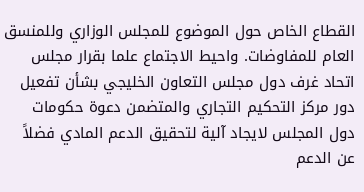القطاع الخاص حول الموضوع للمجلس الوزاري وللمنسق العام للمفاوضات. واحيط الاجتماع علما بقرار مجلس اتحاد غرف دول مجلس التعاون الخليجي بشأن تفعيل دور مركز التحكيم التجاري والمتضمن دعوة حكومات دول المجلس لايجاد آلية لتحقيق الدعم المادي فضلاً عن الدعم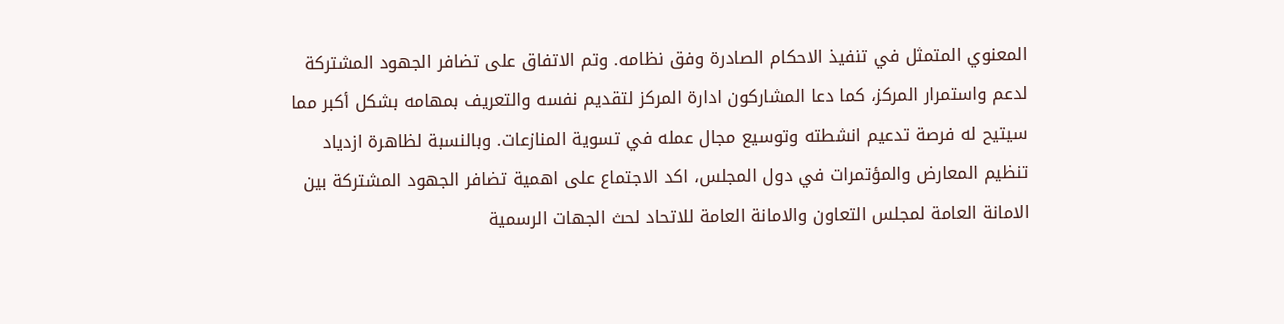المعنوي المتمثل في تنفيذ الاحكام الصادرة وفق نظامه. وتم الاتفاق على تضافر الجهود المشتركة لدعم واستمرار المركز، كما دعا المشاركون ادارة المركز لتقديم نفسه والتعريف بمهامه بشكل أكبر مما سيتيح له فرصة تدعيم انشطته وتوسيع مجال عمله في تسوية المنازعات. وبالنسبة لظاهرة ازدياد تنظيم المعارض والمؤتمرات في دول المجلس، اكد الاجتماع على اهمية تضافر الجهود المشتركة بين الامانة العامة لمجلس التعاون والامانة العامة للاتحاد لحث الجهات الرسمية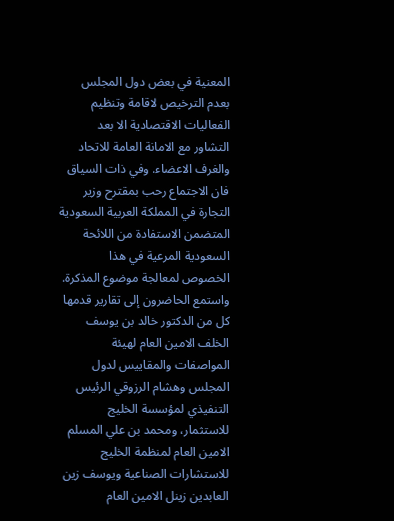المعنية في بعض دول المجلس بعدم الترخيص لاقامة وتنظيم الفعاليات الاقتصادية الا بعد التشاور مع الامانة العامة للاتحاد والغرف الاعضاء. وفي ذات السياق فان الاجتماع رحب بمقترح وزير التجارة في المملكة العربية السعودية المتضمن الاستفادة من اللائحة السعودية المرعية في هذا الخصوص لمعالجة موضوع المذكرة. واستمع الحاضرون إلى تقارير قدمها كل من الدكتور خالد بن يوسف الخلف الامين العام لهيئة المواصفات والمقاييس لدول المجلس وهشام الرزوقي الرئيس التنفيذي لمؤسسة الخليج للاستثمار، ومحمد بن علي المسلم الامين العام لمنظمة الخليج للاستشارات الصناعية ويوسف زين العابدين زينل الامين العام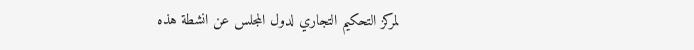لمركز التحكيم التجاري لدول المجلس عن انشطة هذه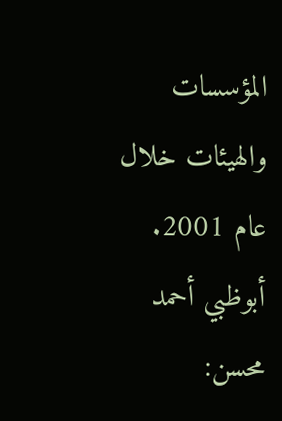المؤسسات والهيئات خلال عام 2001. أبوظبي أحمد محسن: